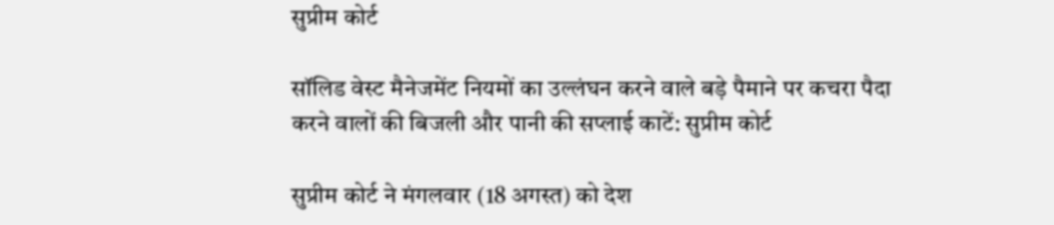सुप्रीम कोर्ट

सॉलिड वेस्ट मैनेजमेंट नियमों का उल्लंघन करने वाले बड़े पैमाने पर कचरा पैदा करने वालों की बिजली और पानी की सप्लाई काटें: सुप्रीम कोर्ट

सुप्रीम कोर्ट ने मंगलवार (18 अगस्त) को देश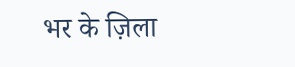भर के ज़िला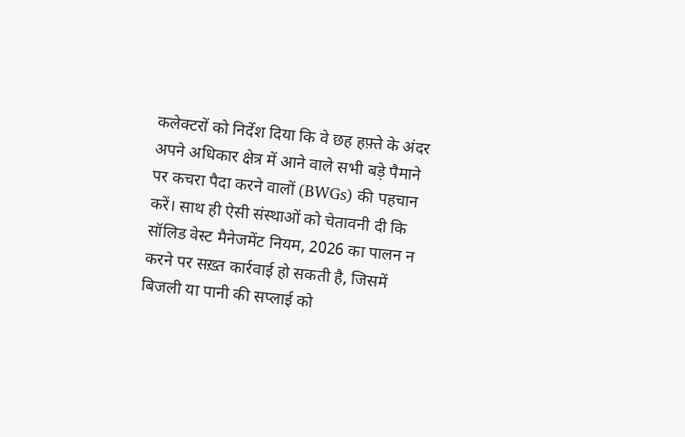कलेक्टरों को निर्देश दिया कि वे छह हफ़्ते के अंदर अपने अधिकार क्षेत्र में आने वाले सभी बड़े पैमाने पर कचरा पैदा करने वालों (BWGs) की पहचान करें। साथ ही ऐसी संस्थाओं को चेतावनी दी कि सॉलिड वेस्ट मैनेजमेंट नियम, 2026 का पालन न करने पर सख़्त कार्रवाई हो सकती है, जिसमें बिजली या पानी की सप्लाई को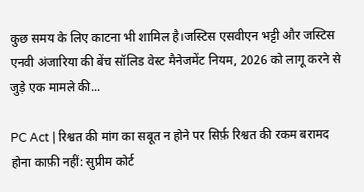कुछ समय के लिए काटना भी शामिल है।जस्टिस एसवीएन भट्टी और जस्टिस एनवी अंजारिया की बेंच सॉलिड वेस्ट मैनेजमेंट नियम, 2026 को लागू करने से जुड़े एक मामले की...

PC Act | रिश्वत की मांग का सबूत न होने पर सिर्फ़ रिश्वत की रकम बरामद होना काफ़ी नहीं: सुप्रीम कोर्ट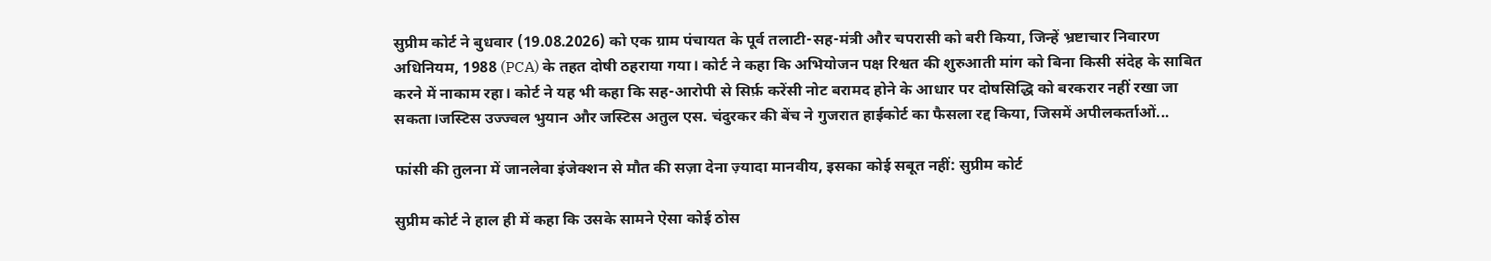सुप्रीम कोर्ट ने बुधवार (19.08.2026) को एक ग्राम पंचायत के पूर्व तलाटी-सह-मंत्री और चपरासी को बरी किया, जिन्हें भ्रष्टाचार निवारण अधिनियम, 1988 (PCA) के तहत दोषी ठहराया गया। कोर्ट ने कहा कि अभियोजन पक्ष रिश्वत की शुरुआती मांग को बिना किसी संदेह के साबित करने में नाकाम रहा। कोर्ट ने यह भी कहा कि सह-आरोपी से सिर्फ़ करेंसी नोट बरामद होने के आधार पर दोषसिद्धि को बरकरार नहीं रखा जा सकता।जस्टिस उज्ज्वल भुयान और जस्टिस अतुल एस. चंदुरकर की बेंच ने गुजरात हाईकोर्ट का फैसला रद्द किया, जिसमें अपीलकर्ताओं...

फांसी की तुलना में जानलेवा इंजेक्शन से मौत की सज़ा देना ज़्यादा मानवीय, इसका कोई सबूत नहीं: सुप्रीम कोर्ट

सुप्रीम कोर्ट ने हाल ही में कहा कि उसके सामने ऐसा कोई ठोस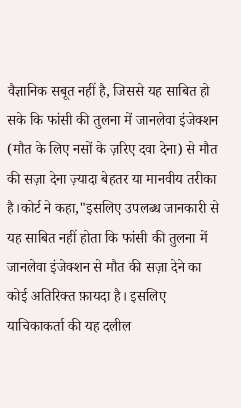वैज्ञानिक सबूत नहीं है, जिससे यह साबित हो सके कि फांसी की तुलना में जानलेवा इंजेक्शन (मौत के लिए नसों के ज़रिए दवा देना) से मौत की सज़ा देना ज़्यादा बेहतर या मानवीय तरीका है।कोर्ट ने कहा,"इसलिए उपलब्ध जानकारी से यह साबित नहीं होता कि फांसी की तुलना में जानलेवा इंजेक्शन से मौत की सज़ा देने का कोई अतिरिक्त फ़ायदा है। इसलिए याचिकाकर्ता की यह दलील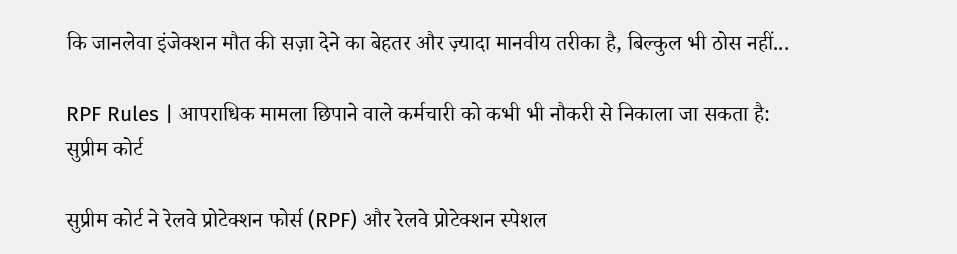कि जानलेवा इंजेक्शन मौत की सज़ा देने का बेहतर और ज़्यादा मानवीय तरीका है, बिल्कुल भी ठोस नहीं...

RPF Rules | आपराधिक मामला छिपाने वाले कर्मचारी को कभी भी नौकरी से निकाला जा सकता है: सुप्रीम कोर्ट

सुप्रीम कोर्ट ने रेलवे प्रोटेक्शन फोर्स (RPF) और रेलवे प्रोटेक्शन स्पेशल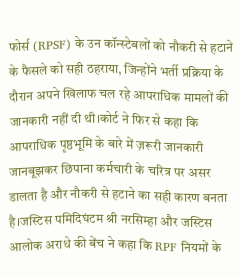फोर्स (RPSF) के उन कॉन्स्टेबलों को नौकरी से हटाने के फैसले को सही ठहराया, जिन्होंने भर्ती प्रक्रिया के दौरान अपने खिलाफ चल रहे आपराधिक मामलों की जानकारी नहीं दी थी।कोर्ट ने फिर से कहा कि आपराधिक पृष्ठभूमि के बारे में ज़रूरी जानकारी जानबूझकर छिपाना कर्मचारी के चरित्र पर असर डालता है और नौकरी से हटाने का सही कारण बनता है।जस्टिस पमिदिघंटम श्री नरसिम्हा और जस्टिस आलोक अराधे की बेंच ने कहा कि RPF नियमों के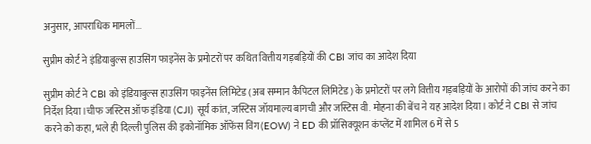अनुसार, आपराधिक मामलों...

सुप्रीम कोर्ट ने इंडियाबुल्स हाउसिंग फाइनेंस के प्रमोटरों पर कथित वित्तीय गड़बड़ियों की CBI जांच का आदेश दिया

सुप्रीम कोर्ट ने CBI को इंडियाबुल्स हाउसिंग फाइनेंस लिमिटेड (अब सम्मान कैपिटल लिमिटेड) के प्रमोटरों पर लगे वित्तीय गड़बड़ियों के आरोपों की जांच करने का निर्देश दिया।चीफ जस्टिस ऑफ इंडिया (CJI) सूर्य कांत, जस्टिस जॉयमाल्य बागची और जस्टिस वी. मोहना की बेंच ने यह आदेश दिया। कोर्ट ने CBI से जांच करने को कहा, भले ही दिल्ली पुलिस की इकोनॉमिक ऑफेंस विंग (EOW) ने ED की प्रॉसिक्यूशन कंप्लेंट में शामिल 6 में से 5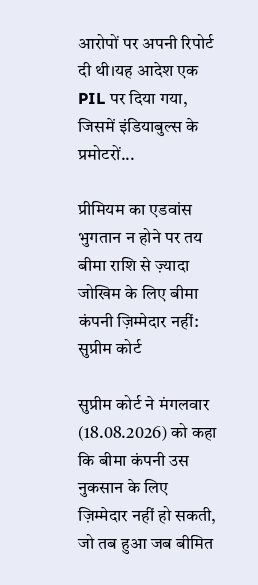आरोपों पर अपनी रिपोर्ट दी थी।यह आदेश एक PIL पर दिया गया, जिसमें इंडियाबुल्स के प्रमोटरों...

प्रीमियम का एडवांस भुगतान न होने पर तय बीमा राशि से ज़्यादा जोखिम के लिए बीमा कंपनी ज़िम्मेदार नहीं: सुप्रीम कोर्ट

सुप्रीम कोर्ट ने मंगलवार (18.08.2026) को कहा कि बीमा कंपनी उस नुकसान के लिए ज़िम्मेदार नहीं हो सकती, जो तब हुआ जब बीमित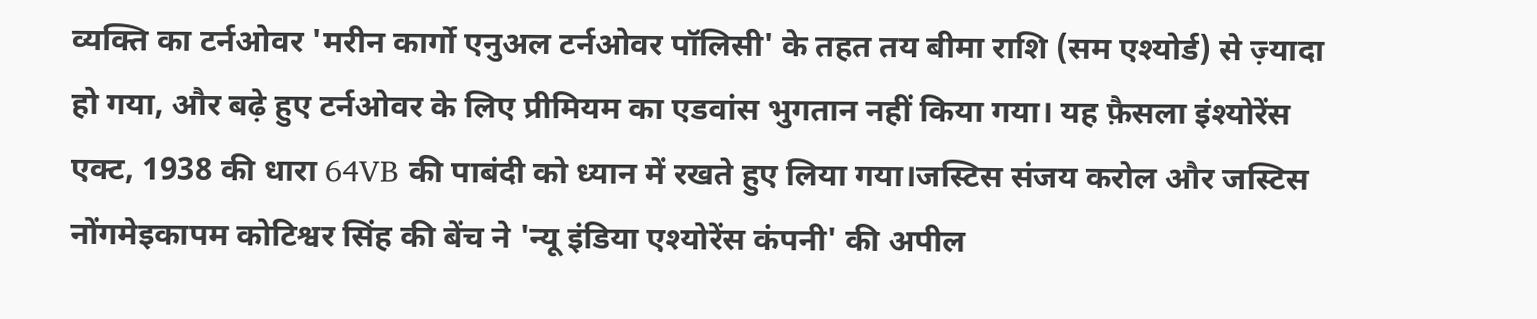व्यक्ति का टर्नओवर 'मरीन कार्गो एनुअल टर्नओवर पॉलिसी' के तहत तय बीमा राशि (सम एश्योर्ड) से ज़्यादा हो गया, और बढ़े हुए टर्नओवर के लिए प्रीमियम का एडवांस भुगतान नहीं किया गया। यह फ़ैसला इंश्योरेंस एक्ट, 1938 की धारा 64VB की पाबंदी को ध्यान में रखते हुए लिया गया।जस्टिस संजय करोल और जस्टिस नोंगमेइकापम कोटिश्वर सिंह की बेंच ने 'न्यू इंडिया एश्योरेंस कंपनी' की अपील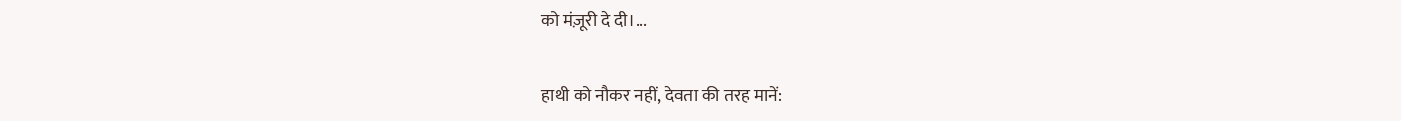को मंज़ूरी दे दी।...

हाथी को नौकर नहीं, देवता की तरह मानें: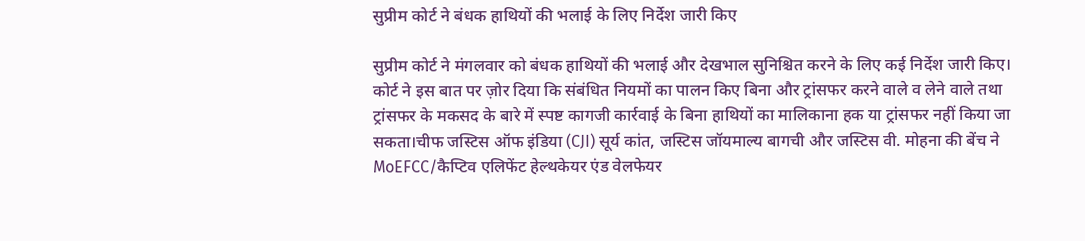सुप्रीम कोर्ट ने बंधक हाथियों की भलाई के लिए निर्देश जारी किए

सुप्रीम कोर्ट ने मंगलवार को बंधक हाथियों की भलाई और देखभाल सुनिश्चित करने के लिए कई निर्देश जारी किए। कोर्ट ने इस बात पर ज़ोर दिया कि संबंधित नियमों का पालन किए बिना और ट्रांसफर करने वाले व लेने वाले तथा ट्रांसफर के मकसद के बारे में स्पष्ट कागजी कार्रवाई के बिना हाथियों का मालिकाना हक या ट्रांसफर नहीं किया जा सकता।चीफ जस्टिस ऑफ इंडिया (CJI) सूर्य कांत, जस्टिस जॉयमाल्य बागची और जस्टिस वी. मोहना की बेंच ने MoEFCC/कैप्टिव एलिफेंट हेल्थकेयर एंड वेलफेयर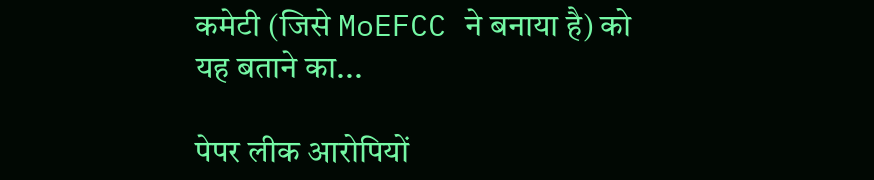कमेटी (जिसे MoEFCC ने बनाया है) को यह बताने का...

पेपर लीक आरोपियों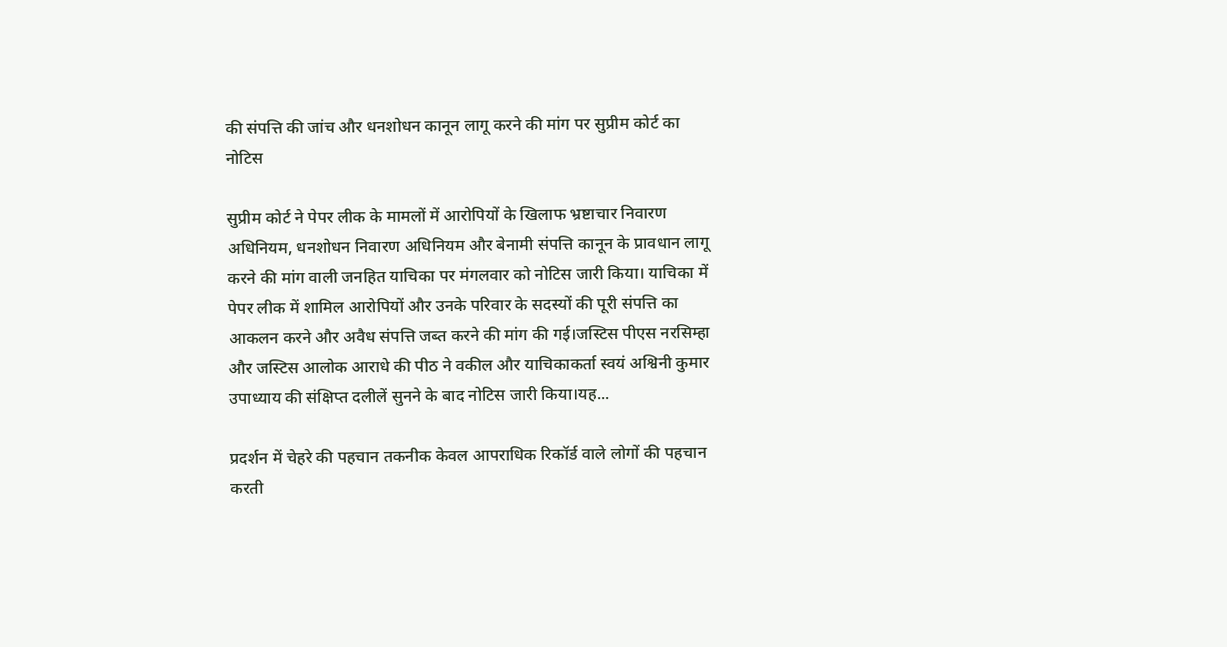की संपत्ति की जांच और धनशोधन कानून लागू करने की मांग पर सुप्रीम कोर्ट का नोटिस

सुप्रीम कोर्ट ने पेपर लीक के मामलों में आरोपियों के खिलाफ भ्रष्टाचार निवारण अधिनियम, धनशोधन निवारण अधिनियम और बेनामी संपत्ति कानून के प्रावधान लागू करने की मांग वाली जनहित याचिका पर मंगलवार को नोटिस जारी किया। याचिका में पेपर लीक में शामिल आरोपियों और उनके परिवार के सदस्यों की पूरी संपत्ति का आकलन करने और अवैध संपत्ति जब्त करने की मांग की गई।जस्टिस पीएस नरसिम्हा और जस्टिस आलोक आराधे की पीठ ने वकील और याचिकाकर्ता स्वयं अश्विनी कुमार उपाध्याय की संक्षिप्त दलीलें सुनने के बाद नोटिस जारी किया।यह...

प्रदर्शन में चेहरे की पहचान तकनीक केवल आपराधिक रिकॉर्ड वाले लोगों की पहचान करती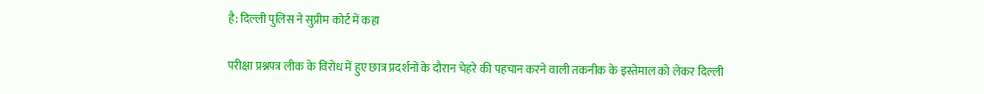है: दिल्ली पुलिस ने सुप्रीम कोर्ट में कहा

परीक्षा प्रश्नपत्र लीक के विरोध में हुए छात्र प्रदर्शनों के दौरान चेहरे की पहचान करने वाली तकनीक के इस्तेमाल को लेकर दिल्ली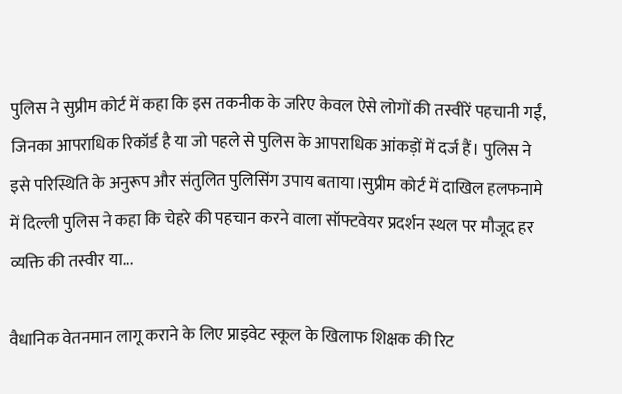पुलिस ने सुप्रीम कोर्ट में कहा कि इस तकनीक के जरिए केवल ऐसे लोगों की तस्वीरें पहचानी गईं, जिनका आपराधिक रिकॉर्ड है या जो पहले से पुलिस के आपराधिक आंकड़ों में दर्ज हैं। पुलिस ने इसे परिस्थिति के अनुरूप और संतुलित पुलिसिंग उपाय बताया।सुप्रीम कोर्ट में दाखिल हलफनामे में दिल्ली पुलिस ने कहा कि चेहरे की पहचान करने वाला सॉफ्टवेयर प्रदर्शन स्थल पर मौजूद हर व्यक्ति की तस्वीर या...

वैधानिक वेतनमान लागू कराने के लिए प्राइवेट स्कूल के खिलाफ शिक्षक की रिट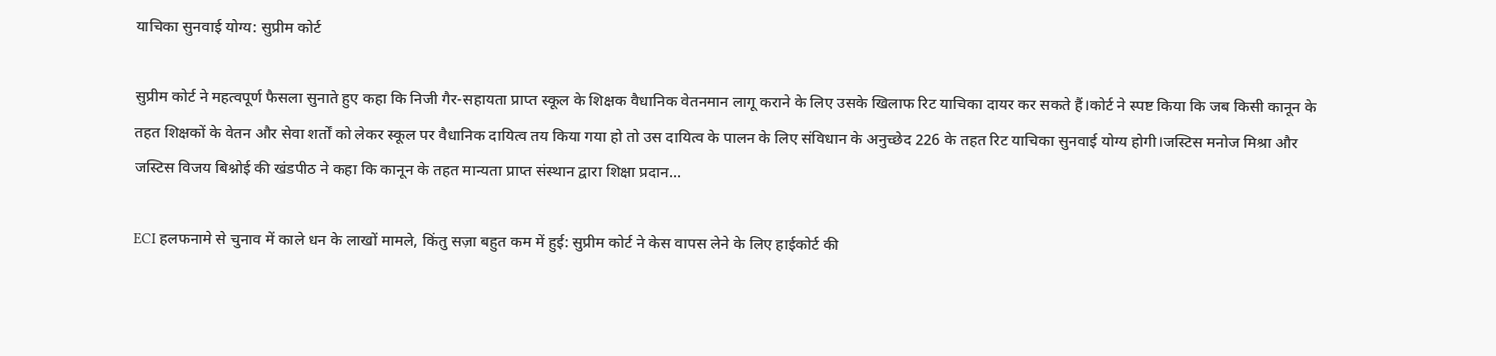याचिका सुनवाई योग्य: सुप्रीम कोर्ट

सुप्रीम कोर्ट ने महत्वपूर्ण फैसला सुनाते हुए कहा कि निजी गैर-सहायता प्राप्त स्कूल के शिक्षक वैधानिक वेतनमान लागू कराने के लिए उसके खिलाफ रिट याचिका दायर कर सकते हैं।कोर्ट ने स्पष्ट किया कि जब किसी कानून के तहत शिक्षकों के वेतन और सेवा शर्तों को लेकर स्कूल पर वैधानिक दायित्व तय किया गया हो तो उस दायित्व के पालन के लिए संविधान के अनुच्छेद 226 के तहत रिट याचिका सुनवाई योग्य होगी।जस्टिस मनोज मिश्रा और जस्टिस विजय बिश्नोई की खंडपीठ ने कहा कि कानून के तहत मान्यता प्राप्त संस्थान द्वारा शिक्षा प्रदान...

ECI हलफनामे से चुनाव में काले धन के लाखों मामले, किंतु सज़ा बहुत कम में हुई: सुप्रीम कोर्ट ने केस वापस लेने के लिए हाईकोर्ट की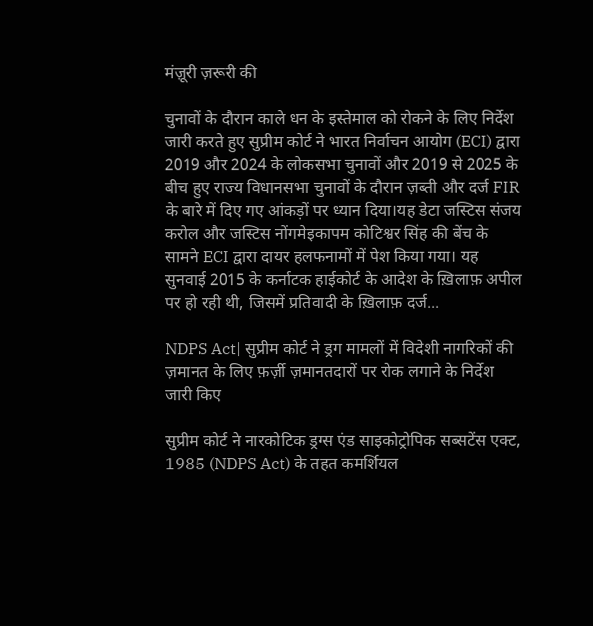मंज़ूरी ज़रूरी की

चुनावों के दौरान काले धन के इस्तेमाल को रोकने के लिए निर्देश जारी करते हुए सुप्रीम कोर्ट ने भारत निर्वाचन आयोग (ECI) द्वारा 2019 और 2024 के लोकसभा चुनावों और 2019 से 2025 के बीच हुए राज्य विधानसभा चुनावों के दौरान ज़ब्ती और दर्ज FIR के बारे में दिए गए आंकड़ों पर ध्यान दिया।यह डेटा जस्टिस संजय करोल और जस्टिस नोंगमेइकापम कोटिश्वर सिंह की बेंच के सामने ECI द्वारा दायर हलफनामों में पेश किया गया। यह सुनवाई 2015 के कर्नाटक हाईकोर्ट के आदेश के ख़िलाफ़ अपील पर हो रही थी, जिसमें प्रतिवादी के ख़िलाफ़ दर्ज...

NDPS Act| सुप्रीम कोर्ट ने ड्रग मामलों में विदेशी नागरिकों की ज़मानत के लिए फ़र्ज़ी ज़मानतदारों पर रोक लगाने के निर्देश जारी किए

सुप्रीम कोर्ट ने नारकोटिक ड्रग्स एंड साइकोट्रोपिक सब्सटेंस एक्ट, 1985 (NDPS Act) के तहत कमर्शियल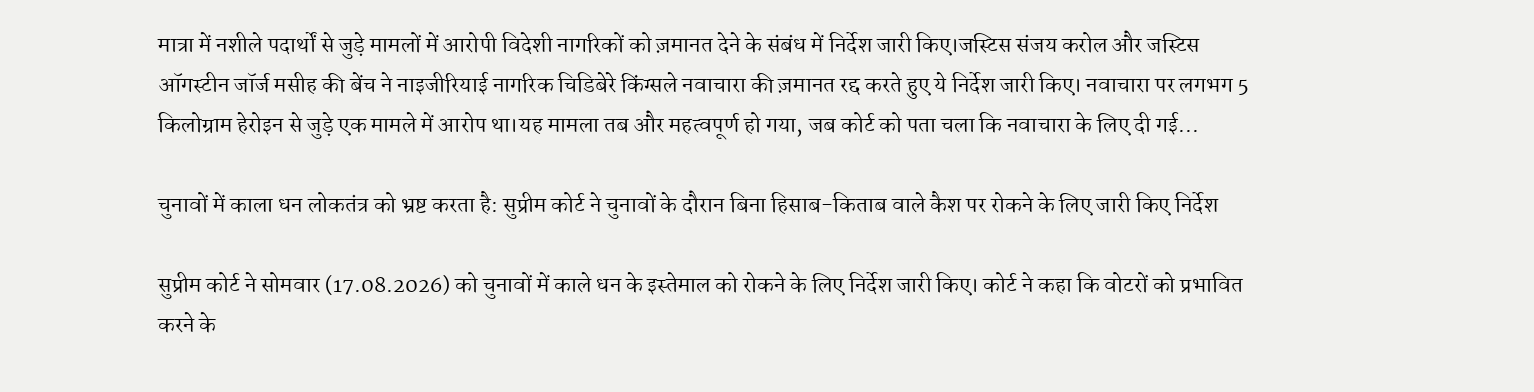मात्रा में नशीले पदार्थों से जुड़े मामलों में आरोपी विदेशी नागरिकों को ज़मानत देने के संबंध में निर्देश जारी किए।जस्टिस संजय करोल और जस्टिस ऑगस्टीन जॉर्ज मसीह की बेंच ने नाइजीरियाई नागरिक चिडिबेरे किंग्सले नवाचारा की ज़मानत रद्द करते हुए ये निर्देश जारी किए। नवाचारा पर लगभग 5 किलोग्राम हेरोइन से जुड़े एक मामले में आरोप था।यह मामला तब और महत्वपूर्ण हो गया, जब कोर्ट को पता चला कि नवाचारा के लिए दी गई...

चुनावों में काला धन लोकतंत्र को भ्रष्ट करता है: सुप्रीम कोर्ट ने चुनावों के दौरान बिना हिसाब-किताब वाले कैश पर रोकने के लिए जारी किए निर्देश

सुप्रीम कोर्ट ने सोमवार (17.08.2026) को चुनावों में काले धन के इस्तेमाल को रोकने के लिए निर्देश जारी किए। कोर्ट ने कहा कि वोटरों को प्रभावित करने के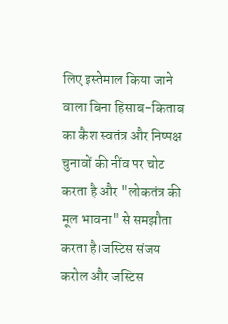लिए इस्तेमाल किया जाने वाला बिना हिसाब-किताब का कैश स्वतंत्र और निष्पक्ष चुनावों की नींव पर चोट करता है और "लोकतंत्र की मूल भावना" से समझौता करता है।जस्टिस संजय करोल और जस्टिस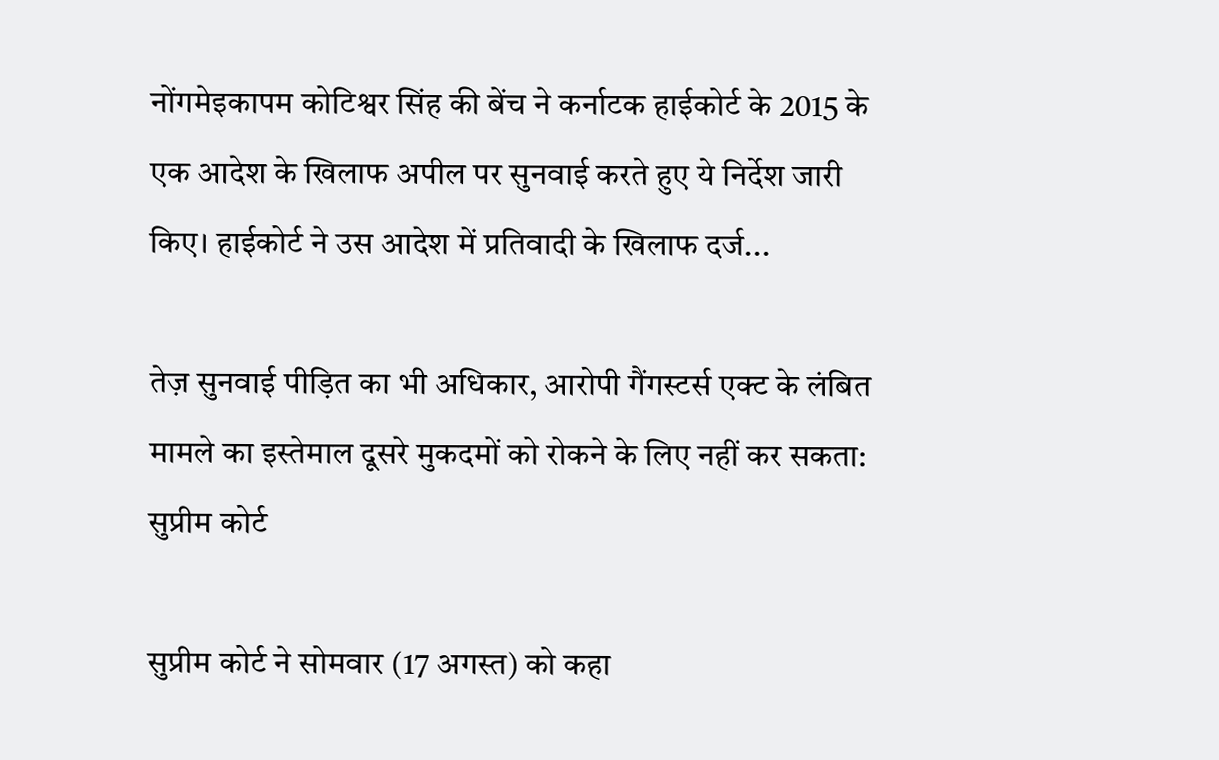नोंगमेइकापम कोटिश्वर सिंह की बेंच ने कर्नाटक हाईकोर्ट के 2015 के एक आदेश के खिलाफ अपील पर सुनवाई करते हुए ये निर्देश जारी किए। हाईकोर्ट ने उस आदेश में प्रतिवादी के खिलाफ दर्ज...

तेज़ सुनवाई पीड़ित का भी अधिकार, आरोपी गैंगस्टर्स एक्ट के लंबित मामले का इस्तेमाल दूसरे मुकदमों को रोकने के लिए नहीं कर सकता: सुप्रीम कोर्ट

सुप्रीम कोर्ट ने सोमवार (17 अगस्त) को कहा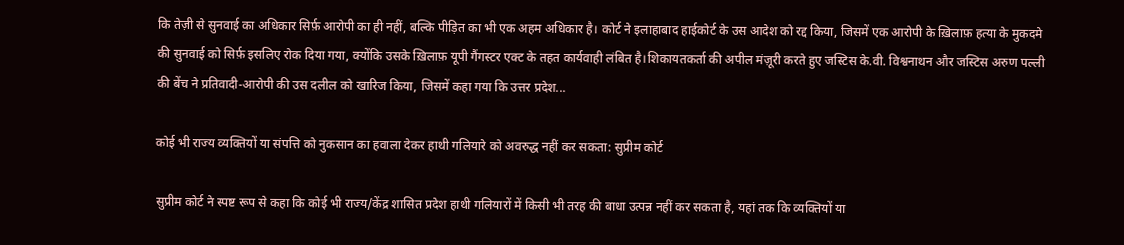कि तेज़ी से सुनवाई का अधिकार सिर्फ़ आरोपी का ही नहीं, बल्कि पीड़ित का भी एक अहम अधिकार है। कोर्ट ने इलाहाबाद हाईकोर्ट के उस आदेश को रद्द किया, जिसमें एक आरोपी के ख़िलाफ़ हत्या के मुकदमे की सुनवाई को सिर्फ़ इसलिए रोक दिया गया, क्योंकि उसके ख़िलाफ़ यूपी गैंगस्टर एक्ट के तहत कार्यवाही लंबित है।शिकायतकर्ता की अपील मंज़ूरी करते हुए जस्टिस के.वी. विश्वनाथन और जस्टिस अरुण पल्ली की बेंच ने प्रतिवादी-आरोपी की उस दलील को खारिज किया, जिसमें कहा गया कि उत्तर प्रदेश...

कोई भी राज्य व्यक्तियों या संपत्ति को नुकसान का हवाला देकर हाथी गलियारे को अवरुद्ध नहीं कर सकता: सुप्रीम कोर्ट

सुप्रीम कोर्ट ने स्पष्ट रूप से कहा कि कोई भी राज्य/केंद्र शासित प्रदेश हाथी गलियारों में किसी भी तरह की बाधा उत्पन्न नहीं कर सकता है, यहां तक कि व्यक्तियों या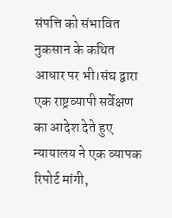संपत्ति को संभावित नुकसान के कथित आधार पर भी।संघ द्वारा एक राष्ट्रव्यापी सर्वेक्षण का आदेश देते हुए न्यायालय ने एक व्यापक रिपोर्ट मांगी,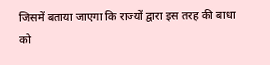जिसमें बताया जाएगा कि राज्यों द्वारा इस तरह की बाधा को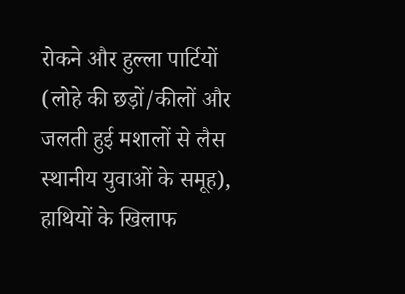रोकने और हुल्ला पार्टियों (लोहे की छड़ों/कीलों और जलती हुई मशालों से लैस स्थानीय युवाओं के समूह), हाथियों के खिलाफ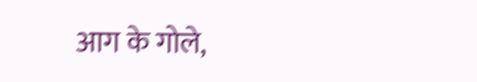आग के गोले,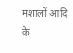मशालों आदि के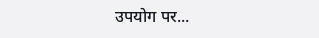उपयोग पर...